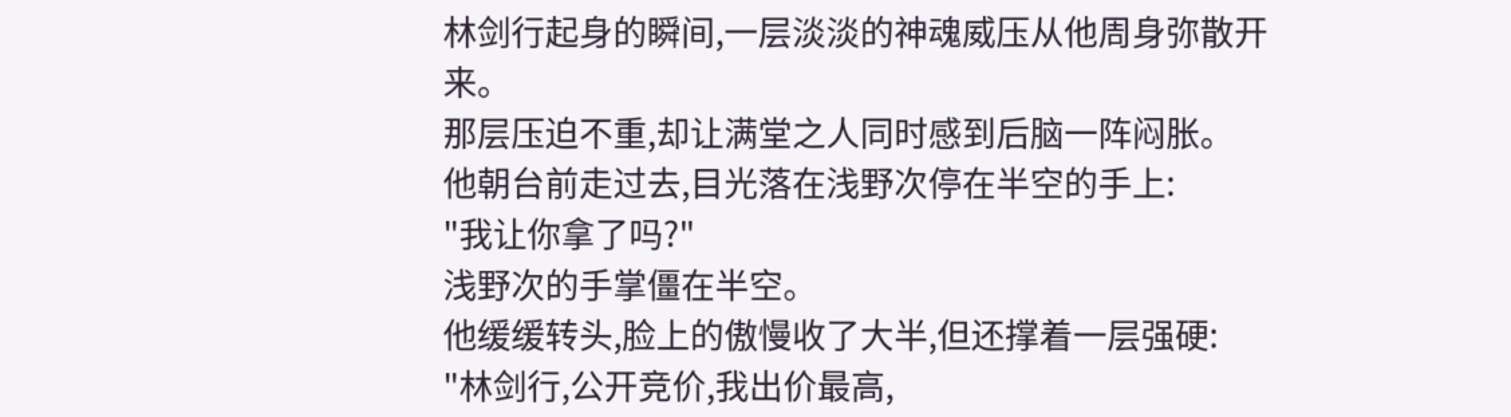林剑行起身的瞬间,一层淡淡的神魂威压从他周身弥散开来。
那层压迫不重,却让满堂之人同时感到后脑一阵闷胀。
他朝台前走过去,目光落在浅野次停在半空的手上:
"我让你拿了吗?"
浅野次的手掌僵在半空。
他缓缓转头,脸上的傲慢收了大半,但还撑着一层强硬:
"林剑行,公开竞价,我出价最高,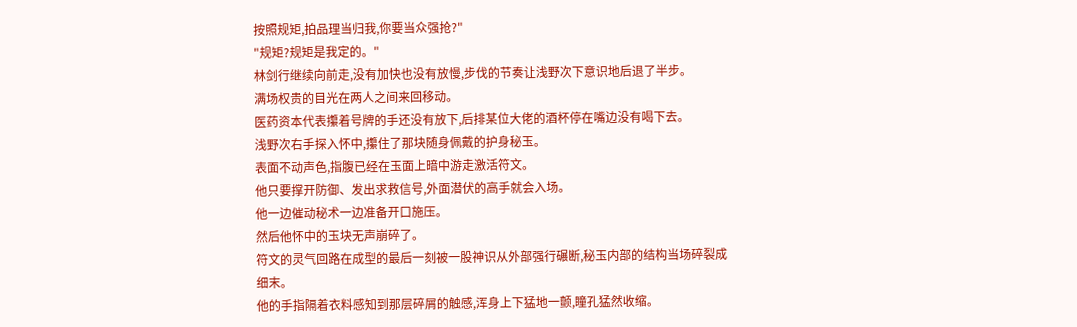按照规矩,拍品理当归我,你要当众强抢?"
"规矩?规矩是我定的。"
林剑行继续向前走,没有加快也没有放慢,步伐的节奏让浅野次下意识地后退了半步。
满场权贵的目光在两人之间来回移动。
医药资本代表攥着号牌的手还没有放下,后排某位大佬的酒杯停在嘴边没有喝下去。
浅野次右手探入怀中,攥住了那块随身佩戴的护身秘玉。
表面不动声色,指腹已经在玉面上暗中游走激活符文。
他只要撑开防御、发出求救信号,外面潜伏的高手就会入场。
他一边催动秘术一边准备开口施压。
然后他怀中的玉块无声崩碎了。
符文的灵气回路在成型的最后一刻被一股神识从外部强行碾断,秘玉内部的结构当场碎裂成细末。
他的手指隔着衣料感知到那层碎屑的触感,浑身上下猛地一颤,瞳孔猛然收缩。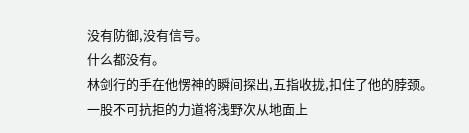没有防御,没有信号。
什么都没有。
林剑行的手在他愣神的瞬间探出,五指收拢,扣住了他的脖颈。
一股不可抗拒的力道将浅野次从地面上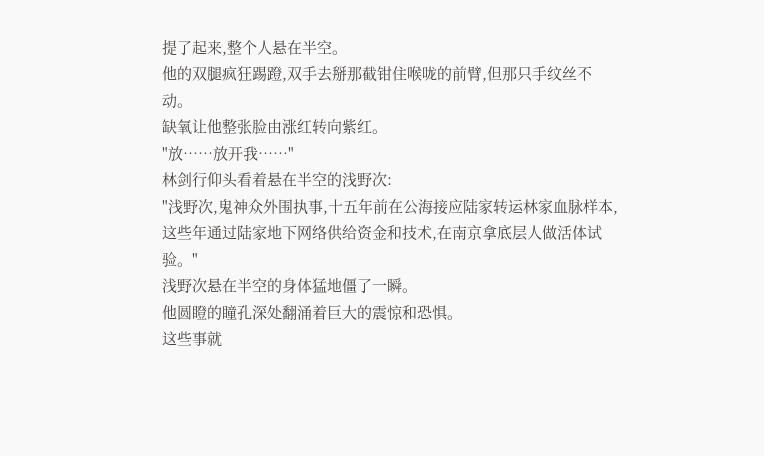提了起来,整个人悬在半空。
他的双腿疯狂踢蹬,双手去掰那截钳住喉咙的前臂,但那只手纹丝不动。
缺氧让他整张脸由涨红转向紫红。
"放……放开我……"
林剑行仰头看着悬在半空的浅野次:
"浅野次,鬼神众外围执事,十五年前在公海接应陆家转运林家血脉样本,这些年通过陆家地下网络供给资金和技术,在南京拿底层人做活体试验。"
浅野次悬在半空的身体猛地僵了一瞬。
他圆瞪的瞳孔深处翻涌着巨大的震惊和恐惧。
这些事就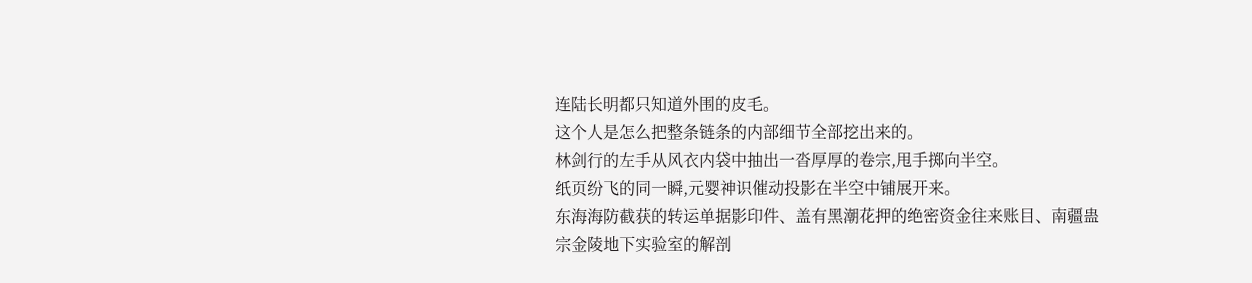连陆长明都只知道外围的皮毛。
这个人是怎么把整条链条的内部细节全部挖出来的。
林剑行的左手从风衣内袋中抽出一沓厚厚的卷宗,甩手掷向半空。
纸页纷飞的同一瞬,元婴神识催动投影在半空中铺展开来。
东海海防截获的转运单据影印件、盖有黑潮花押的绝密资金往来账目、南疆蛊宗金陵地下实验室的解剖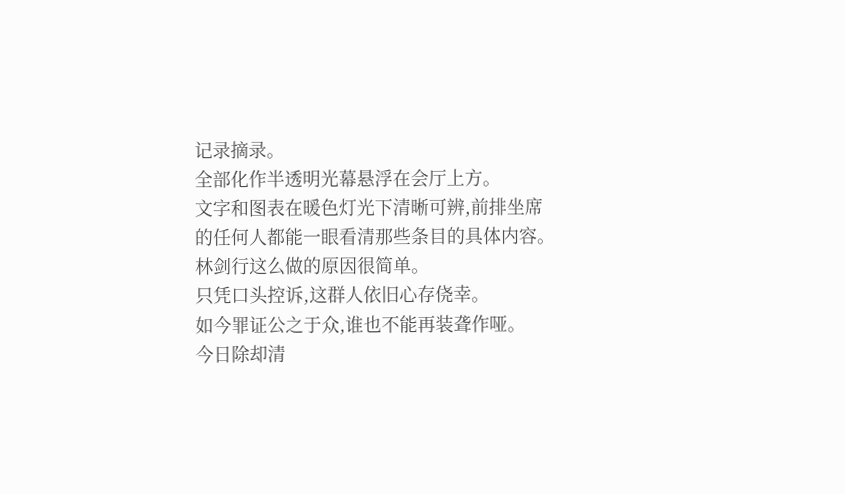记录摘录。
全部化作半透明光幕悬浮在会厅上方。
文字和图表在暖色灯光下清晰可辨,前排坐席的任何人都能一眼看清那些条目的具体内容。
林剑行这么做的原因很简单。
只凭口头控诉,这群人依旧心存侥幸。
如今罪证公之于众,谁也不能再装聋作哑。
今日除却清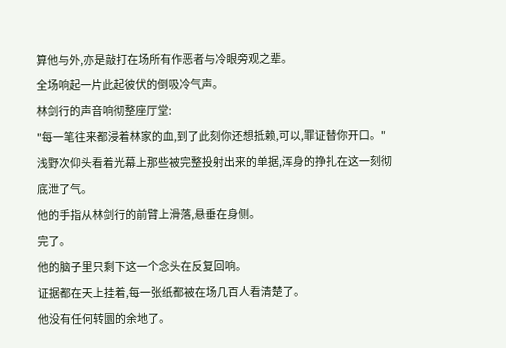算他与外,亦是敲打在场所有作恶者与冷眼旁观之辈。
全场响起一片此起彼伏的倒吸冷气声。
林剑行的声音响彻整座厅堂:
"每一笔往来都浸着林家的血,到了此刻你还想抵赖,可以,罪证替你开口。"
浅野次仰头看着光幕上那些被完整投射出来的单据,浑身的挣扎在这一刻彻底泄了气。
他的手指从林剑行的前臂上滑落,悬垂在身侧。
完了。
他的脑子里只剩下这一个念头在反复回响。
证据都在天上挂着,每一张纸都被在场几百人看清楚了。
他没有任何转圜的余地了。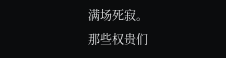满场死寂。
那些权贵们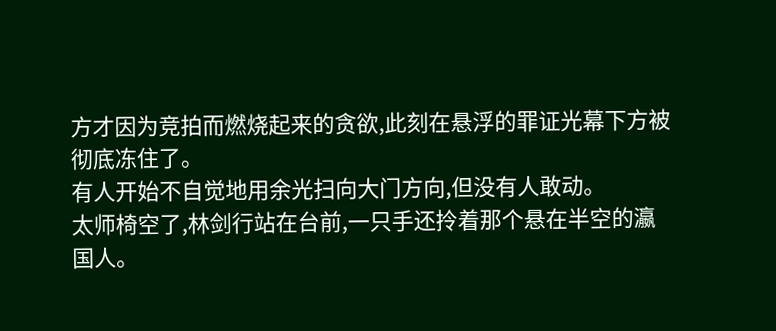方才因为竞拍而燃烧起来的贪欲,此刻在悬浮的罪证光幕下方被彻底冻住了。
有人开始不自觉地用余光扫向大门方向,但没有人敢动。
太师椅空了,林剑行站在台前,一只手还拎着那个悬在半空的瀛国人。